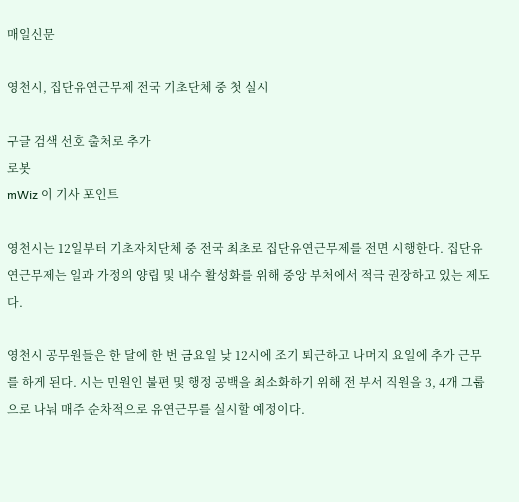매일신문

영천시, 집단유연근무제 전국 기초단체 중 첫 실시

구글 검색 선호 출처로 추가
로봇
mWiz 이 기사 포인트

영천시는 12일부터 기초자치단체 중 전국 최초로 집단유연근무제를 전면 시행한다. 집단유연근무제는 일과 가정의 양립 및 내수 활성화를 위해 중앙 부처에서 적극 권장하고 있는 제도다.

영천시 공무원들은 한 달에 한 번 금요일 낮 12시에 조기 퇴근하고 나머지 요일에 추가 근무를 하게 된다. 시는 민원인 불편 및 행정 공백을 최소화하기 위해 전 부서 직원을 3, 4개 그룹으로 나눠 매주 순차적으로 유연근무를 실시할 예정이다.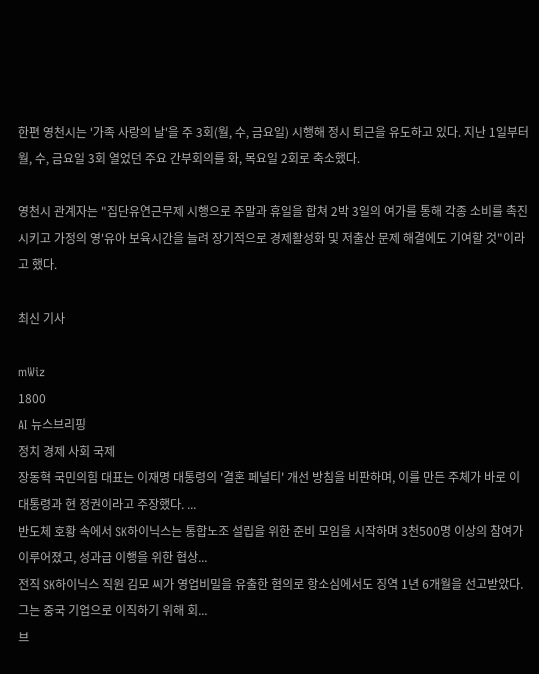한편 영천시는 '가족 사랑의 날'을 주 3회(월, 수, 금요일) 시행해 정시 퇴근을 유도하고 있다. 지난 1일부터 월, 수, 금요일 3회 열었던 주요 간부회의를 화, 목요일 2회로 축소했다.

영천시 관계자는 "집단유연근무제 시행으로 주말과 휴일을 합쳐 2박 3일의 여가를 통해 각종 소비를 촉진시키고 가정의 영'유아 보육시간을 늘려 장기적으로 경제활성화 및 저출산 문제 해결에도 기여할 것"이라고 했다.

최신 기사

mWiz
1800
AI 뉴스브리핑
정치 경제 사회 국제
장동혁 국민의힘 대표는 이재명 대통령의 '결혼 페널티' 개선 방침을 비판하며, 이를 만든 주체가 바로 이 대통령과 현 정권이라고 주장했다. ...
반도체 호황 속에서 SK하이닉스는 통합노조 설립을 위한 준비 모임을 시작하며 3천500명 이상의 참여가 이루어졌고, 성과급 이행을 위한 협상...
전직 SK하이닉스 직원 김모 씨가 영업비밀을 유출한 혐의로 항소심에서도 징역 1년 6개월을 선고받았다. 그는 중국 기업으로 이직하기 위해 회...
브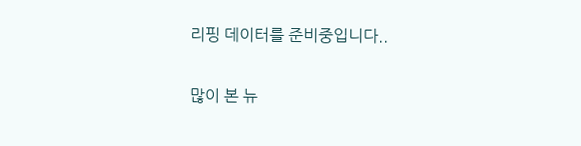리핑 데이터를 준비중입니다..

많이 본 뉴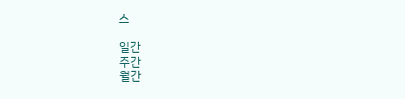스

일간
주간
월간